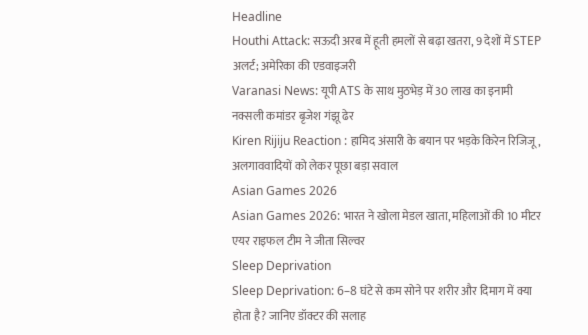Headline
Houthi Attack: सऊदी अरब में हूती हमलों से बढ़ा खतरा, 9 देशों में STEP अलर्ट; अमेरिका की एडवाइजरी
Varanasi News: यूपी ATS के साथ मुठभेड़ में 30 लाख का इनामी नक्सली कमांडर बृजेश गंझू ढेर
Kiren Rijiju Reaction : हामिद अंसारी के बयान पर भड़के किरेन रिजिजू, अलगाववादियों को लेकर पूछा बड़ा सवाल
Asian Games 2026
Asian Games 2026: भारत ने खोला मेडल खाता, महिलाओं की 10 मीटर एयर राइफल टीम ने जीता सिल्वर
Sleep Deprivation
Sleep Deprivation: 6–8 घंटे से कम सोने पर शरीर और दिमाग में क्या होता है? जानिए डॉक्टर की सलाह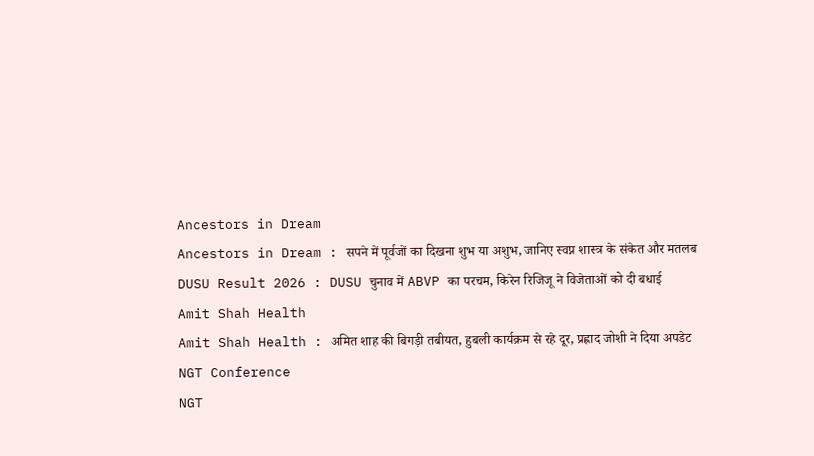Ancestors in Dream
Ancestors in Dream : सपने में पूर्वजों का दिखना शुभ या अशुभ, जानिए स्वप्न शास्त्र के संकेत और मतलब
DUSU Result 2026 : DUSU चुनाव में ABVP का परचम, किरेन रिजिजू ने विजेताओं को दी बधाई
Amit Shah Health
Amit Shah Health : अमित शाह की बिगड़ी तबीयत, हुबली कार्यक्रम से रहे दूर, प्रह्लाद जोशी ने दिया अपडेट
NGT Conference
NGT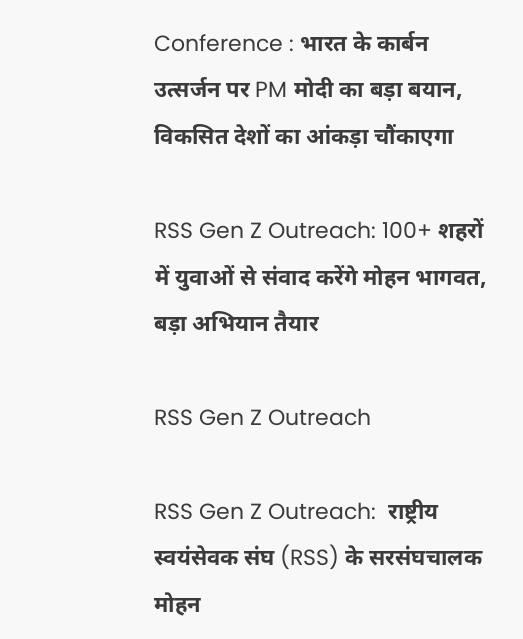Conference : भारत के कार्बन उत्सर्जन पर PM मोदी का बड़ा बयान, विकसित देशों का आंकड़ा चौंकाएगा

RSS Gen Z Outreach: 100+ शहरों में युवाओं से संवाद करेंगे मोहन भागवत, बड़ा अभियान तैयार

RSS Gen Z Outreach

RSS Gen Z Outreach:  राष्ट्रीय स्वयंसेवक संघ (RSS) के सरसंघचालक मोहन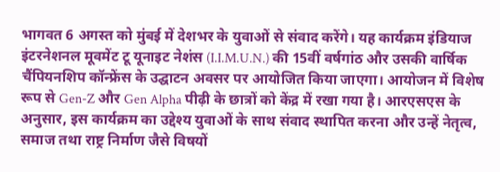भागवत 6 अगस्त को मुंबई में देशभर के युवाओं से संवाद करेंगे। यह कार्यक्रम इंडियाज इंटरनेशनल मूवमेंट टू यूनाइट नेशंस (I.I.M.U.N.) की 15वीं वर्षगांठ और उसकी वार्षिक चैंपियनशिप कॉन्फ्रेंस के उद्घाटन अवसर पर आयोजित किया जाएगा। आयोजन में विशेष रूप से Gen-Z और Gen Alpha पीढ़ी के छात्रों को केंद्र में रखा गया है। आरएसएस के अनुसार, इस कार्यक्रम का उद्देश्य युवाओं के साथ संवाद स्थापित करना और उन्हें नेतृत्व, समाज तथा राष्ट्र निर्माण जैसे विषयों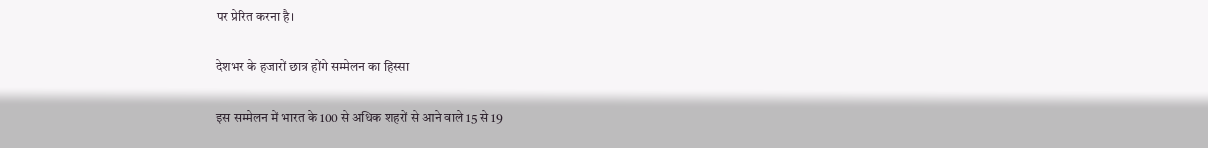पर प्रेरित करना है।

देशभर के हजारों छात्र होंगे सम्मेलन का हिस्सा

इस सम्मेलन में भारत के 100 से अधिक शहरों से आने वाले 15 से 19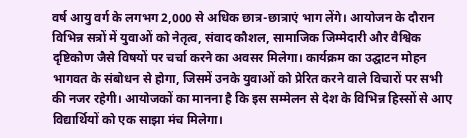वर्ष आयु वर्ग के लगभग 2,000 से अधिक छात्र-छात्राएं भाग लेंगे। आयोजन के दौरान विभिन्न सत्रों में युवाओं को नेतृत्व, संवाद कौशल, सामाजिक जिम्मेदारी और वैश्विक दृष्टिकोण जैसे विषयों पर चर्चा करने का अवसर मिलेगा। कार्यक्रम का उद्घाटन मोहन भागवत के संबोधन से होगा, जिसमें उनके युवाओं को प्रेरित करने वाले विचारों पर सभी की नजर रहेगी। आयोजकों का मानना है कि इस सम्मेलन से देश के विभिन्न हिस्सों से आए विद्यार्थियों को एक साझा मंच मिलेगा।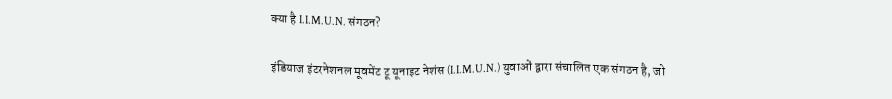क्या है I.I.M.U.N. संगठन?

इंडियाज इंटरनेशनल मूवमेंट टू यूनाइट नेशंस (I.I.M.U.N.) युवाओं द्वारा संचालित एक संगठन है, जो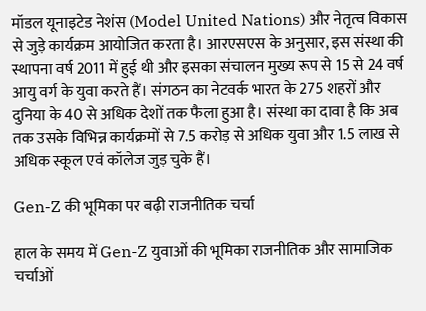मॉडल यूनाइटेड नेशंस (Model United Nations) और नेतृत्व विकास से जुड़े कार्यक्रम आयोजित करता है। आरएसएस के अनुसार, इस संस्था की स्थापना वर्ष 2011 में हुई थी और इसका संचालन मुख्य रूप से 15 से 24 वर्ष आयु वर्ग के युवा करते हैं। संगठन का नेटवर्क भारत के 275 शहरों और दुनिया के 40 से अधिक देशों तक फैला हुआ है। संस्था का दावा है कि अब तक उसके विभिन्न कार्यक्रमों से 7.5 करोड़ से अधिक युवा और 1.5 लाख से अधिक स्कूल एवं कॉलेज जुड़ चुके हैं।

Gen-Z की भूमिका पर बढ़ी राजनीतिक चर्चा

हाल के समय में Gen-Z युवाओं की भूमिका राजनीतिक और सामाजिक चर्चाओं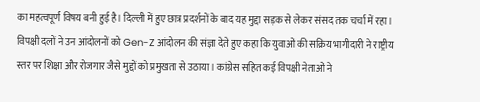का महत्वपूर्ण विषय बनी हुई है। दिल्ली में हुए छात्र प्रदर्शनों के बाद यह मुद्दा सड़क से लेकर संसद तक चर्चा में रहा। विपक्षी दलों ने उन आंदोलनों को Gen-Z आंदोलन की संज्ञा देते हुए कहा कि युवाओं की सक्रिय भागीदारी ने राष्ट्रीय स्तर पर शिक्षा और रोजगार जैसे मुद्दों को प्रमुखता से उठाया। कांग्रेस सहित कई विपक्षी नेताओं ने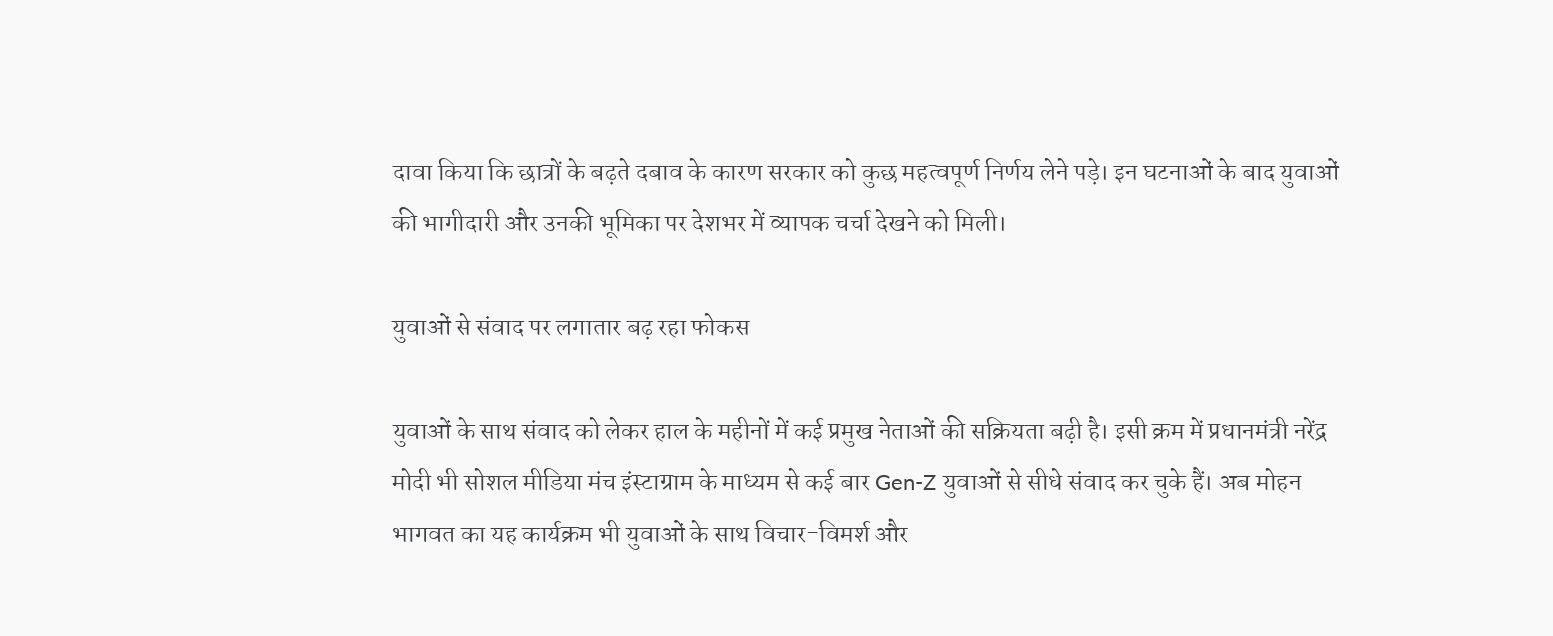दावा किया कि छात्रों के बढ़ते दबाव के कारण सरकार को कुछ महत्वपूर्ण निर्णय लेने पड़े। इन घटनाओं के बाद युवाओं की भागीदारी और उनकी भूमिका पर देशभर में व्यापक चर्चा देखने को मिली।

युवाओं से संवाद पर लगातार बढ़ रहा फोकस

युवाओं के साथ संवाद को लेकर हाल के महीनों में कई प्रमुख नेताओं की सक्रियता बढ़ी है। इसी क्रम में प्रधानमंत्री नरेंद्र मोदी भी सोशल मीडिया मंच इंस्टाग्राम के माध्यम से कई बार Gen-Z युवाओं से सीधे संवाद कर चुके हैं। अब मोहन भागवत का यह कार्यक्रम भी युवाओं के साथ विचार-विमर्श और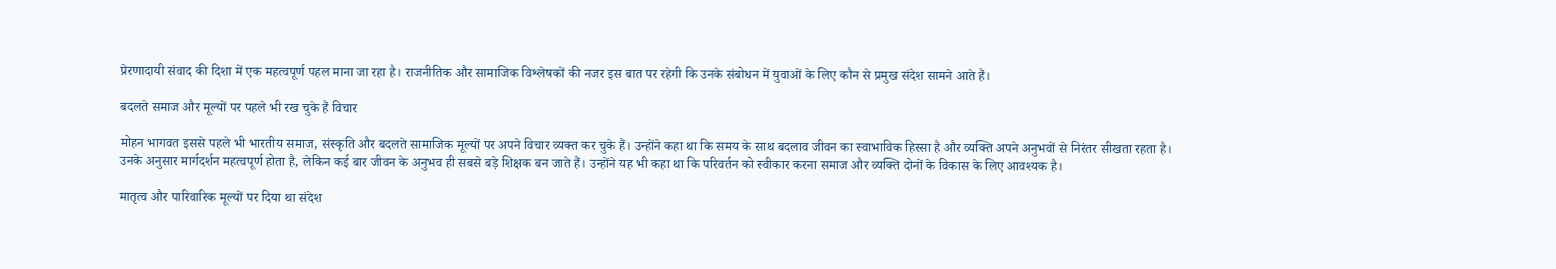प्रेरणादायी संवाद की दिशा में एक महत्वपूर्ण पहल माना जा रहा है। राजनीतिक और सामाजिक विश्लेषकों की नजर इस बात पर रहेगी कि उनके संबोधन में युवाओं के लिए कौन से प्रमुख संदेश सामने आते हैं।

बदलते समाज और मूल्यों पर पहले भी रख चुके हैं विचार

मोहन भागवत इससे पहले भी भारतीय समाज, संस्कृति और बदलते सामाजिक मूल्यों पर अपने विचार व्यक्त कर चुके हैं। उन्होंने कहा था कि समय के साथ बदलाव जीवन का स्वाभाविक हिस्सा है और व्यक्ति अपने अनुभवों से निरंतर सीखता रहता है। उनके अनुसार मार्गदर्शन महत्वपूर्ण होता है, लेकिन कई बार जीवन के अनुभव ही सबसे बड़े शिक्षक बन जाते हैं। उन्होंने यह भी कहा था कि परिवर्तन को स्वीकार करना समाज और व्यक्ति दोनों के विकास के लिए आवश्यक है।

मातृत्व और पारिवारिक मूल्यों पर दिया था संदेश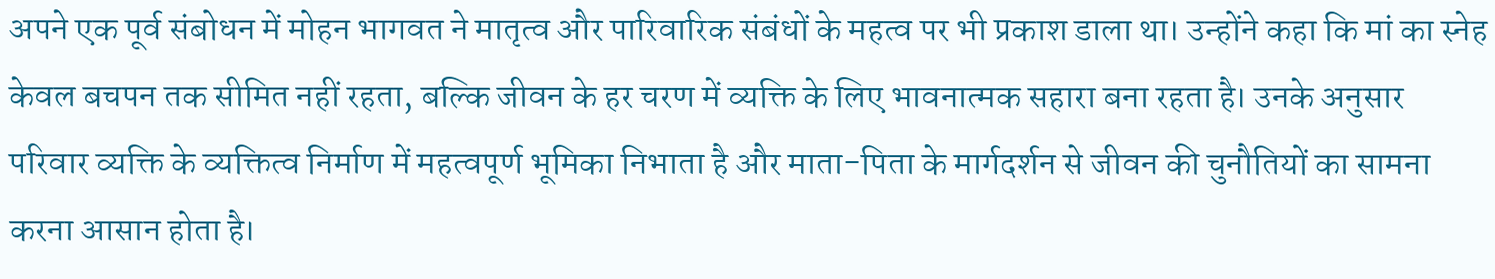अपने एक पूर्व संबोधन में मोहन भागवत ने मातृत्व और पारिवारिक संबंधों के महत्व पर भी प्रकाश डाला था। उन्होंने कहा कि मां का स्नेह केवल बचपन तक सीमित नहीं रहता, बल्कि जीवन के हर चरण में व्यक्ति के लिए भावनात्मक सहारा बना रहता है। उनके अनुसार परिवार व्यक्ति के व्यक्तित्व निर्माण में महत्वपूर्ण भूमिका निभाता है और माता-पिता के मार्गदर्शन से जीवन की चुनौतियों का सामना करना आसान होता है।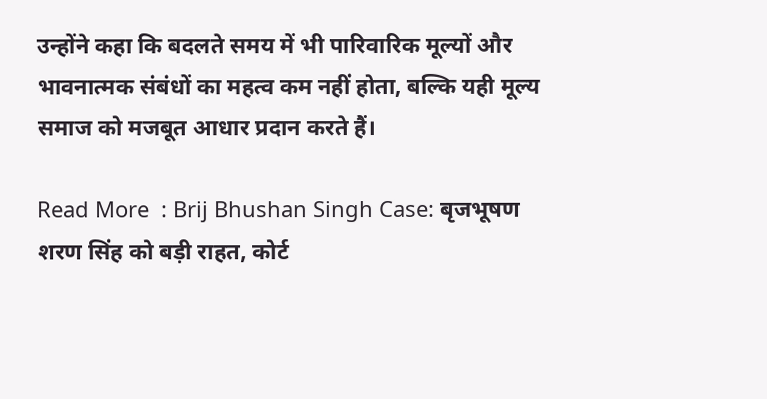उन्होंने कहा कि बदलते समय में भी पारिवारिक मूल्यों और भावनात्मक संबंधों का महत्व कम नहीं होता, बल्कि यही मूल्य समाज को मजबूत आधार प्रदान करते हैं।

Read More  : Brij Bhushan Singh Case: बृजभूषण शरण सिंह को बड़ी राहत, कोर्ट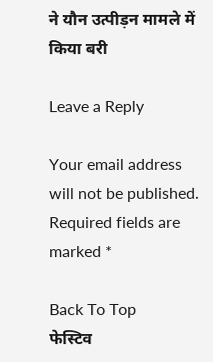ने यौन उत्पीड़न मामले में किया बरी

Leave a Reply

Your email address will not be published. Required fields are marked *

Back To Top
फेस्टिव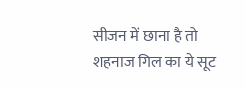सीजन में छाना है तो शहनाज गिल का ये सूट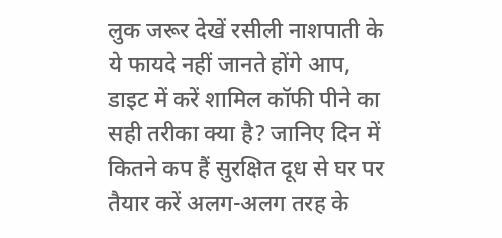लुक जरूर देखें रसीली नाशपाती के ये फायदे नहीं जानते होंगे आप, डाइट में करें शामिल कॉफी पीने का सही तरीका क्या है? जानिए दिन में कितने कप हैं सुरक्षित दूध से घर पर तैयार करें अलग-अलग तरह के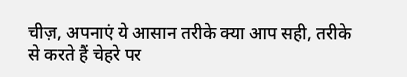चीज़, अपनाएं ये आसान तरीके क्या आप सही, तरीके से करते हैं चेहरे पर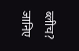ब्लीच? जानिए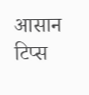आसान टिप्स